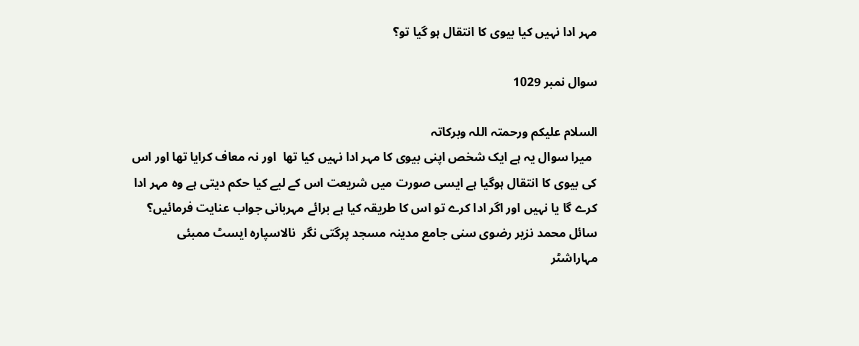مہر ادا نہیں کیا بیوی کا انتقال ہو گیا تو؟

سوال نمبر 1029

السلام علیکم ورحمتہ اللہ وبرکاتہ
  میرا سوال یہ ہے ایک شخص اپنی بیوی کا مہر ادا نہیں کیا تھا  اور نہ معاف کرایا تھا اور اس کی بیوی کا انتقال ہوگیا ہے ایسی صورت میں شریعت اس کے لیے کیا حکم دیتی ہے وہ مہر ادا کرے گا یا نہیں اور اگر ادا کرے تو اس کا طریقہ کیا ہے برائے مہربانی جواب عنایت فرمائیں؟
سائل محمد نزیر رضوی سنی جامع مدینہ مسجد پرگتی نگر  نالاسپارہ ایسٹ ممبئی مہاراشٹر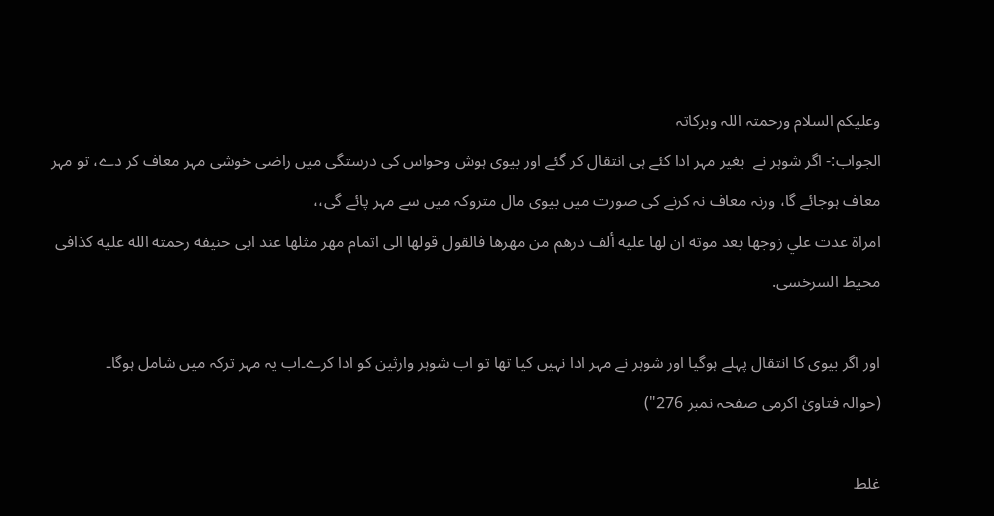وعلیکم السلام ورحمتہ اللہ وبرکاتہ
الجواب:- اگر شوہر نے  بغیر مہر ادا کئے ہی انتقال کر گئے اور بیوی ہوش وحواس کی درستگی میں راضی خوشی مہر معاف کر دے، تو مہر معاف ہوجائے گا، ورنہ معاف نہ کرنے کی صورت میں بیوی مال متروکہ میں سے مہر پائے گی،،
امراة عدت علي زوجها بعد موته ان لها عليه ألف درهم من مهرها فالقول قولها الى اتمام مهر مثلها عند ابى حنيفه رحمته الله عليه كذافى محيط السرخسى.

اور اگر بیوی کا انتقال پہلے ہوگیا اور شوہر نے مہر ادا نہیں کیا تھا تو اب شوہر وارثین کو ادا کرے۔اب یہ مہر ترکہ میں شامل ہوگا۔
(حوالہ فتاویٰ اکرمی صفحہ نمبر 276")

غلط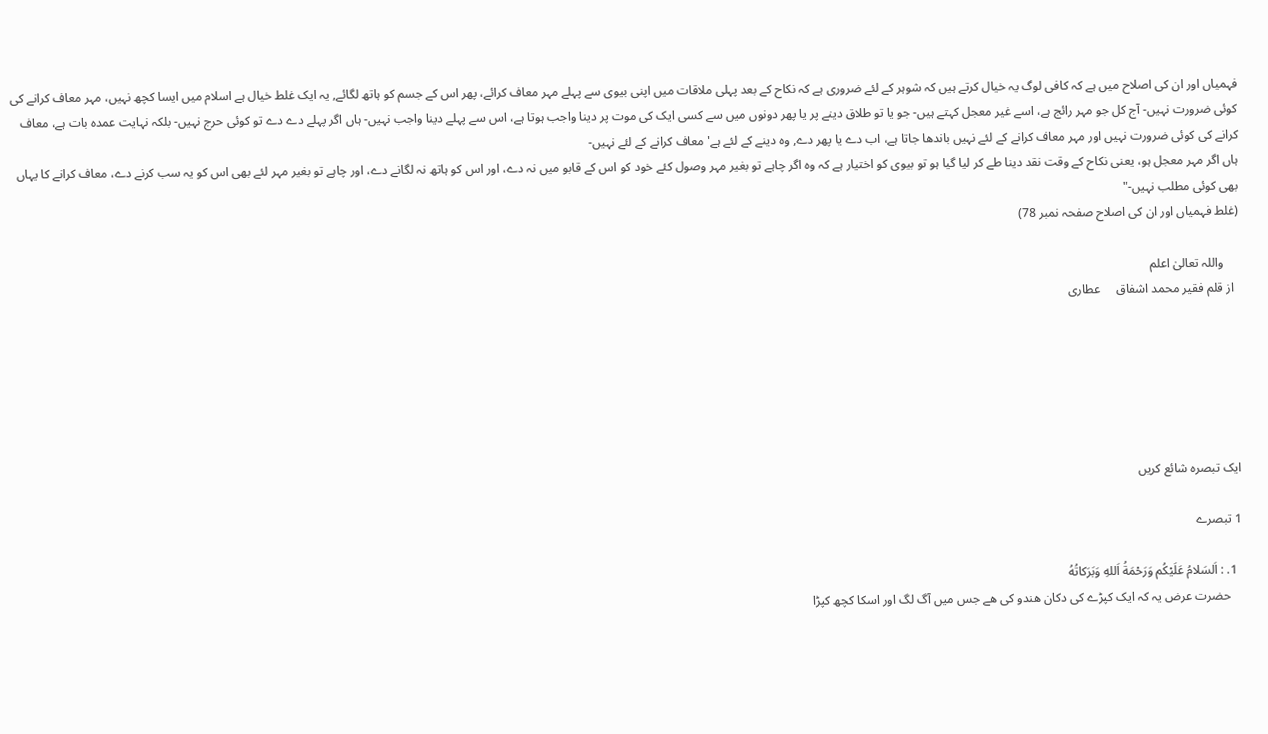فہمیاں اور ان کی اصلاح میں ہے کہ کافی لوگ یہ خیال کرتے ہیں کہ شوہر کے لئے ضروری ہے کہ نکاح کے بعد پہلی ملاقات میں اپنی بیوی سے پہلے مہر معاف کرائے، پھر اس کے جسم کو ہاتھ لگائے, یہ ایک غلط خیال ہے اسلام میں ایسا کچھ نہیں، مہر معاف کرانے کی کوئی ضرورت نہیں- آج کل جو مہر رائج ہے، اسے غیر معجل کہتے ہیں- جو یا تو طلاق دینے پر یا پھر دونوں میں سے کسی ایک کی موت پر دینا واجب ہوتا ہے، اس سے پہلے دینا واجب نہیں- ہاں اگر پہلے دے دے تو کوئی حرج نہیں- بلکہ نہایت عمدہ بات ہے، معاف کرانے کی کوئی ضرورت نہیں اور مہر معاف کرانے کے لئے نہیں باندھا جاتا ہے، اب دے یا پھر دے, وہ دینے کے لئے ہے' معاف کرانے کے لئے نہیں-
ہاں اگر مہر معجل ہو، یعنی نکاح کے وقت نقد دینا طے کر لیا گیا ہو تو بیوی کو اختیار ہے کہ وہ اگر چاہے تو بغیر مہر وصول کئے خود کو اس کے قابو میں نہ دے، اور اس کو ہاتھ نہ لگانے دے، اور چاہے تو بغیر مہر لئے بھی اس کو یہ سب کرنے دے، معاف کرانے کا یہاں بھی کوئی مطلب نہیں-"
(غلط فہمیاں اور ان کی اصلاح صفحہ نمبر 78)

     واللہ تعالیٰ اعلم
  از قلم فقیر محمد اشفاق     عطاری






ایک تبصرہ شائع کریں

1 تبصرے

  1. : اَلسَلامُ عَلَيْكُم وَرَحْمَةُ اَللهِ وَبَرَكاتُهُ
    حضرت عرض یہ کہ ایک کپڑے کی دکان ھندو کی ھے جس میں آگ لگ اور اسکا کچھ کپڑا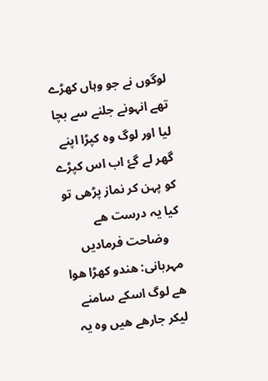لوگوں نے جو وہاں کھڑے تھے انہونے جلنے سے بچا لیا اور لوگ وہ کپڑا اپنے گھر لے گۓ اب اس کپڑے کو پہن کر نماز پڑھی تو کیا یہ درست ھے
    وضاحت فرمادیں مہربانی: ھندو کھڑا ھوا ھے لوگ اسکے سامنے لیکر جارھے ھیں وہ یہ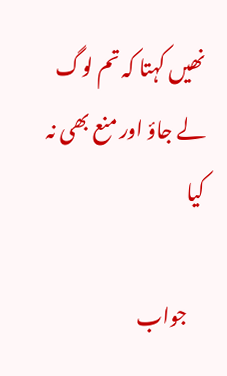نھیں کہتا کہ تم لوگ لے جاؤ اور منع بھی نہ کیا

    جواب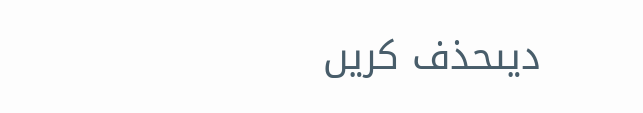دیںحذف کریں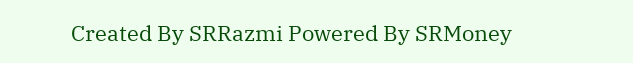Created By SRRazmi Powered By SRMoney